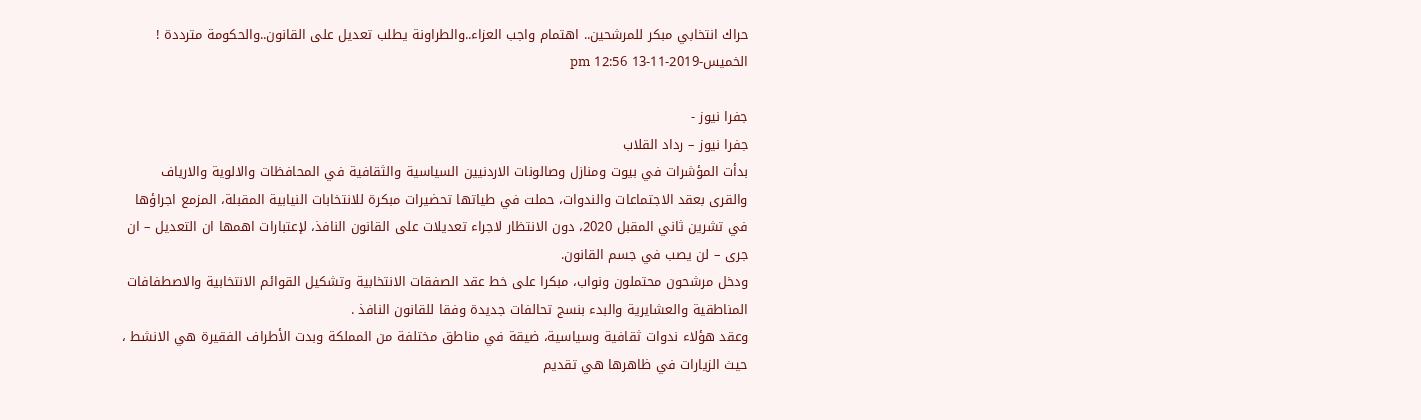حراك انتخابي مبكر للمرشحين.. اهتمام واجب العزاء..والطراونة يطلب تعديل على القانون..والحكومة مترددة !
الخميس-2019-11-13 12:56 pm

جفرا نيوز -
جفرا نيوز – رداد القلاب
بدأت المؤشرات في بيوت ومنازل وصالونات الاردنيين السياسية والثقافية في المحافظات والالوية والارياف والقرى بعقد الاجتماعات والندوات، حملت في طياتها تحضيرات مبكرة للانتخابات النيابية المقبلة، المزمع اجراؤها في تشرين ثاني المقبل 2020، دون الانتظار لاجراء تعديلات على القانون النافذ، لإعتبارات اهمها ان التعديل – ان جرى – لن يصب في جسم القانون.
ودخل مرشحون محتملون ونواب، مبكرا على خط عقد الصفقات الانتخابية وتشكيل القوائم الانتخابية والاصطفافات المناطقية والعشايرية والبدء بنسج تحالفات جديدة وفقا للقانون النافذ .
وعقد هؤلاء ندوات ثقافية وسياسية، ضيقة في مناطق مختلفة من المملكة وبدت الأطراف الفقيرة هي الانشط ، حيث الزيارات في ظاهرها هي تقديم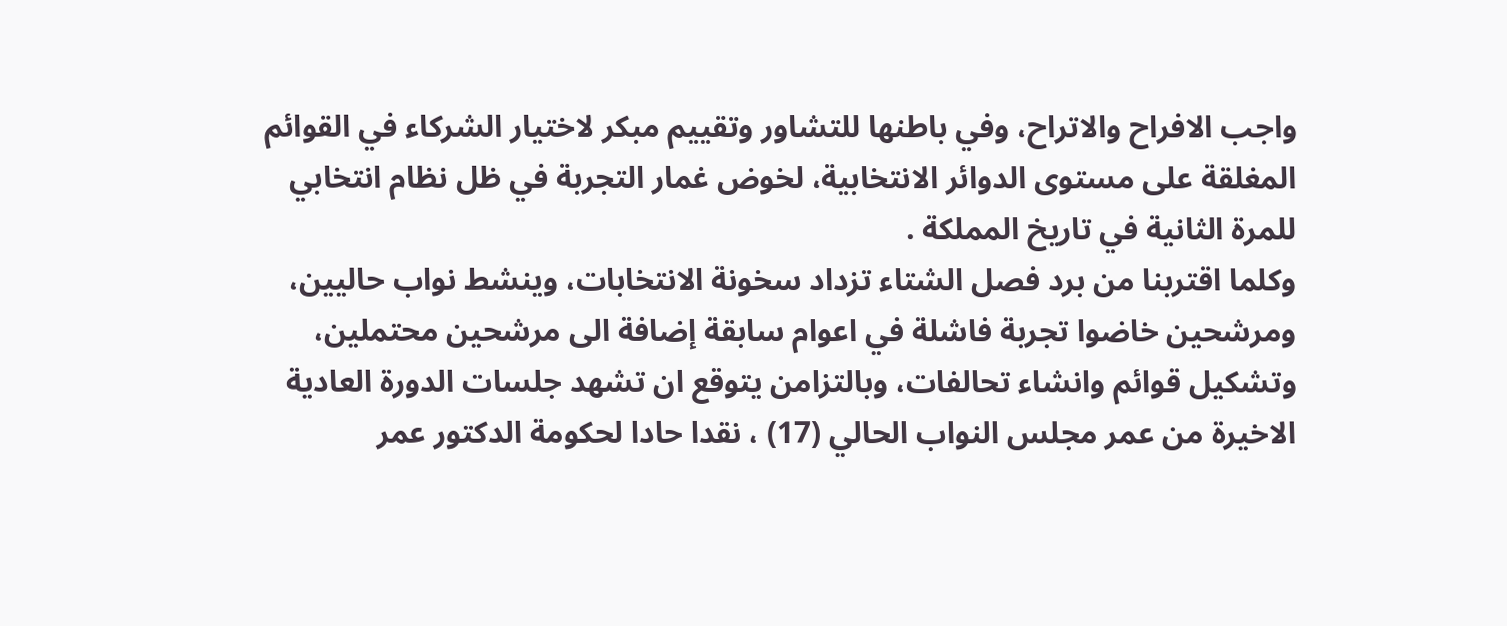واجب الافراح والاتراح، وفي باطنها للتشاور وتقييم مبكر لاختيار الشركاء في القوائم المغلقة على مستوى الدوائر الانتخابية، لخوض غمار التجربة في ظل نظام انتخابي للمرة الثانية في تاريخ المملكة .
وكلما اقتربنا من برد فصل الشتاء تزداد سخونة الانتخابات، وينشط نواب حاليين، ومرشحين خاضوا تجربة فاشلة في اعوام سابقة إضافة الى مرشحين محتملين، وتشكيل قوائم وانشاء تحالفات، وبالتزامن يتوقع ان تشهد جلسات الدورة العادية الاخيرة من عمر مجلس النواب الحالي (17) ، نقدا حادا لحكومة الدكتور عمر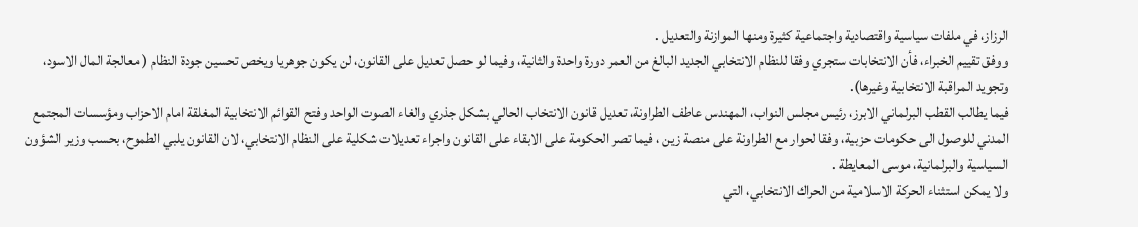الرزاز، في ملفات سياسية واقتصادية واجتماعية كثيرة ومنها الموازنة والتعديل .
ووفق تقييم الخبراء، فأن الانتخابات ستجري وفقا للنظام الانتخابي الجديد البالغ من العمر دورة واحدة والثانية، وفيما لو حصل تعديل على القانون، لن يكون جوهريا ويخص تحسين جودة النظام ( معالجة المال الاسود، وتجويد المراقبة الانتخابية وغيرها).
فيما يطالب القطب البرلماني الابرز، رئيس مجلس النواب، المهندس عاطف الطراونة، تعديل قانون الانتخاب الحالي بشكل جذري والغاء الصوت الواحد وفتح القوائم الانتخابية المغلقة امام الاحزاب ومؤسسات المجتمع المدني للوصول الى حكومات حزبية، وفقا لحوار مع الطراونة على منصة زين ، فيما تصر الحكومة على الابقاء على القانون واجراء تعديلات شكلية على النظام الانتخابي، لان القانون يلبي الطموح، بحسب وزير الشؤون السياسية والبرلمانية، موسى المعايطة .
ولا يمكن استثناء الحركة الاسلامية من الحراك الانتخابي، التي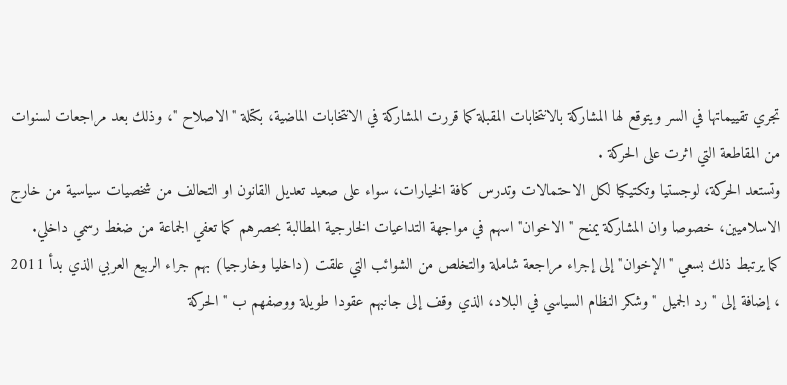تجري تقييماتها في السر ويتوقع لها المشاركة بالانتخابات المقبلة كما قررت المشاركة في الانتخابات الماضية، بكتلة "الاصلاح "، وذلك بعد مراجعات لسنوات من المقاطعة التي اثرت على الحركة .
وتستعد الحركة، لوجستيا وتكتيكيا لكل الاحتمالات وتدرس كافة الخيارات، سواء على صعيد تعديل القانون او التحالف من شخصيات سياسية من خارج الاسلاميين، خصوصا وان المشاركة يمنح "الاخوان" اسهم في مواجهة التداعيات الخارجية المطالبة بحصرهم كما تعفي الجماعة من ضغط رسمي داخلي.
كما يرتبط ذلك بسعي "الإخوان" إلى إجراء مراجعة شاملة والتخلص من الشوائب التي علقت (داخليا وخارجيا) بهم جراء الربيع العربي الذي بدأ 2011 ، إضافة إلى "رد الجميل "وشكر النظام السياسي في البلاد، الذي وقف إلى جانبهم عقودا طويلة ووصفهم ب "الحركة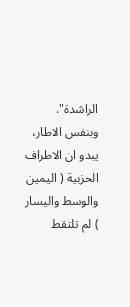الراشدة".
وبنفس الاطار، يبدو ان الاطراف الحزبية ( اليمين والوسط واليسار ) لم تلتقط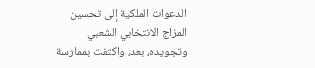الدعوات الملكية إلى تحسين المزاج الانتخابي الشعبي وتجويده، بعد، واكتفت بممارسة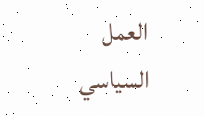العمل السياسي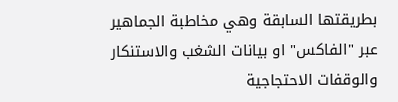بطريقتها السابقة وهي مخاطبة الجماهير عبر "الفاكس" او بيانات الشغب والاستنكار والوقفات الاحتجاجية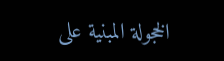الخجولة المبنية على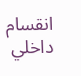انقسام داخلي